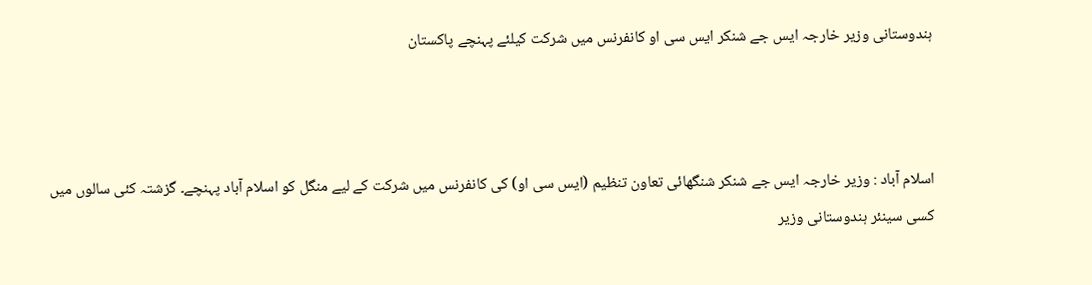ہندوستانی وزیر خارجہ ایس جے شنکر ایس سی او کانفرنس میں شرکت کیلئے پہنچے پاکستان



اسلام آباد : وزیر خارجہ ایس جے شنکر شنگھائی تعاون تنظیم (ایس سی او) کی کانفرنس میں شرکت کے لیے منگل کو اسلام آباد پہنچے۔ گزشتہ کئی سالوں میں کسی سینئر ہندوستانی وزیر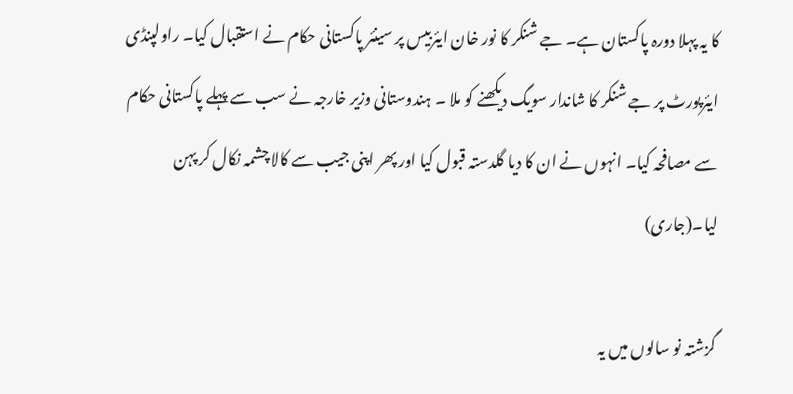کا یہ پہلا دورہ پاکستان ہے۔ جے شنکر کا نور خان ایئربیس پر سینئر پاکستانی حکام نے استقبال کیا۔ راولپنڈی ایئرپورٹ پر جے شنکر کا شاندار سویگ دیکھنے کو ملا ۔ ہندوستانی وزیر خارجہ نے سب سے پہلے پاکستانی حکام سے مصافحہ کیا۔ انہوں نے ان کا دیا گلدستہ قبول کیا اور پھر اپنی جیب سے کالا چشمہ نکال کر پہن لیا۔(جاری)

گزشتہ نو سالوں میں یہ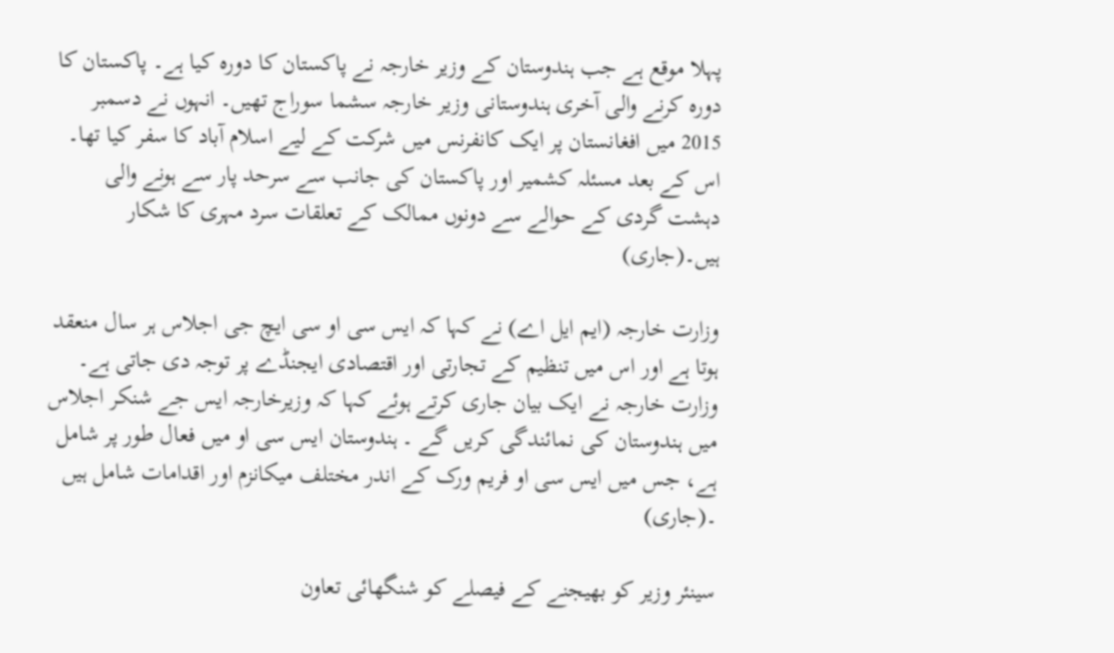پہلا موقع ہے جب ہندوستان کے وزیر خارجہ نے پاکستان کا دورہ کیا ہے۔ پاکستان کا دورہ کرنے والی آخری ہندوستانی وزیر خارجہ سشما سوراج تھیں۔ انہوں نے دسمبر 2015 میں افغانستان پر ایک کانفرنس میں شرکت کے لیے اسلام آباد کا سفر کیا تھا۔ اس کے بعد مسئلہ کشمیر اور پاکستان کی جانب سے سرحد پار سے ہونے والی دہشت گردی کے حوالے سے دونوں ممالک کے تعلقات سرد مہری کا شکار ہیں۔(جاری)

وزارت خارجہ (ایم ایل اے) نے کہا کہ ایس سی او سی ایچ جی اجلاس ہر سال منعقد ہوتا ہے اور اس میں تنظیم کے تجارتی اور اقتصادی ایجنڈے پر توجہ دی جاتی ہے۔ وزارت خارجہ نے ایک بیان جاری کرتے ہوئے کہا کہ وزیرخارجہ ایس جے شنکر اجلاس میں ہندوستان کی نمائندگی کریں گے ۔ ہندوستان ایس سی او میں فعال طور پر شامل ہے، جس میں ایس سی او فریم ورک کے اندر مختلف میکانزم اور اقدامات شامل ہیں ۔(جاری)

سینئر وزیر کو بھیجنے کے فیصلے کو شنگھائی تعاون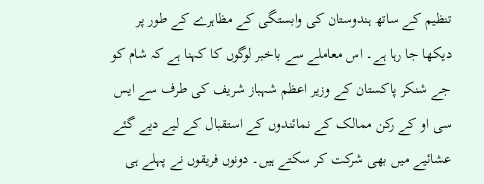تنظیم کے ساتھ ہندوستان کی وابستگی کے مظاہرے کے طور پر دیکھا جا رہا ہے۔ اس معاملے سے باخبر لوگوں کا کہنا ہے کہ شام کو جے شنکر پاکستان کے وزیر اعظم شہباز شریف کی طرف سے ایس سی او کے رکن ممالک کے نمائندوں کے استقبال کے لیے دیے گئے عشائیے میں بھی شرکت کر سکتے ہیں۔ دونوں فریقوں نے پہلے ہی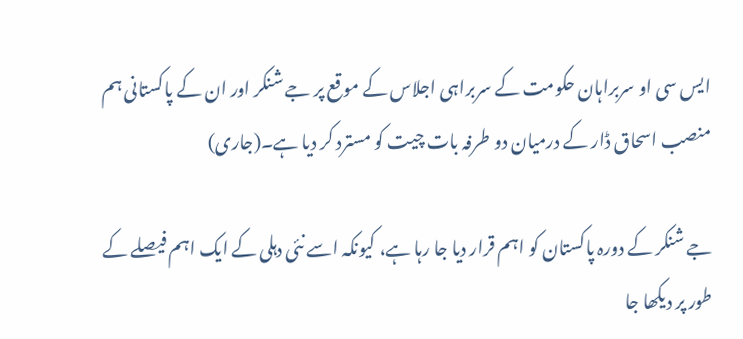ایس سی او سربراہان حکومت کے سربراہی اجلاس کے موقع پر جے شنکر اور ان کے پاکستانی ہم منصب اسحاق ڈار کے درمیان دو طرفہ بات چیت کو مسترد کر دیا ہے۔(جاری)

جے شنکر کے دورہ پاکستان کو اہم قرار دیا جا رہا ہے، کیونکہ اسے نئی دہلی کے ایک اہم فیصلے کے طور پر دیکھا جا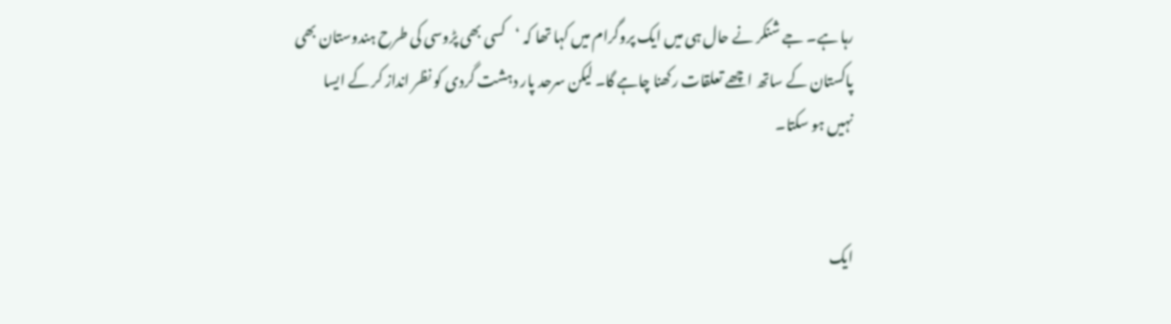رہا ہے۔ جے شنکر نے حال ہی میں ایک پروگرام میں کہا تھا کہ ‘کسی بھی پڑوسی کی طرح ہندوستان بھی پاکستان کے ساتھ اچھے تعلقات رکھنا چاہے گا۔ لیکن سرحد پار دہشت گردی کو نظر انداز کر کے ایسا نہیں ہو سکتا۔


ایک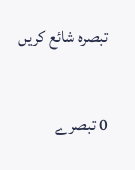تبصرہ شائع کریں

0 تبصرے